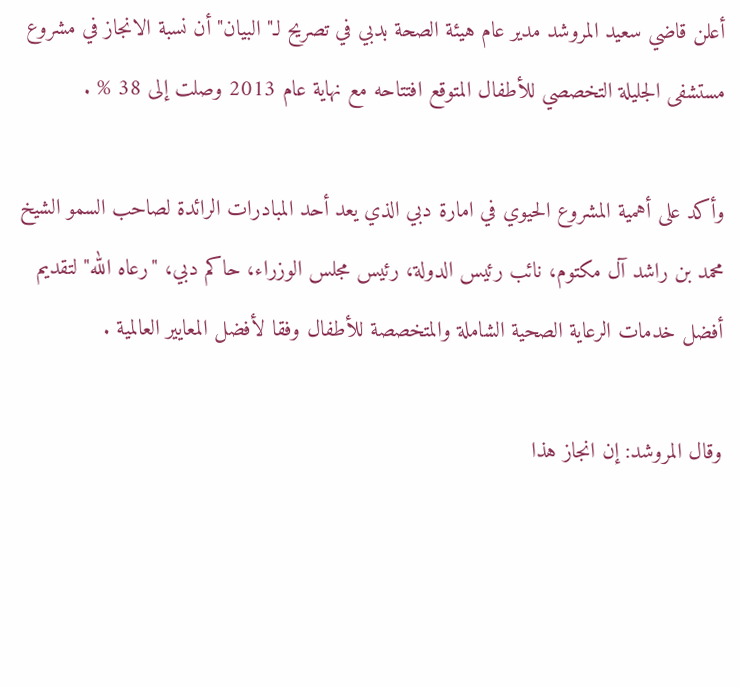أعلن قاضي سعيد المروشد مدير عام هيئة الصحة بدبي في تصريح لـ" البيان" أن نسبة الانجاز في مشروع مستشفى الجليلة التخصصي للأطفال المتوقع افتتاحه مع نهاية عام 2013 وصلت إلى 38 % .

وأكد على أهمية المشروع الحيوي في امارة دبي الذي يعد أحد المبادرات الرائدة لصاحب السمو الشيخ محمد بن راشد آل مكتوم، نائب رئيس الدولة، رئيس مجلس الوزراء، حاكم دبي، "رعاه الله" لتقديم أفضل خدمات الرعاية الصحية الشاملة والمتخصصة للأطفال وفقا لأفضل المعايير العالمية .

وقال المروشد: إن انجاز هذا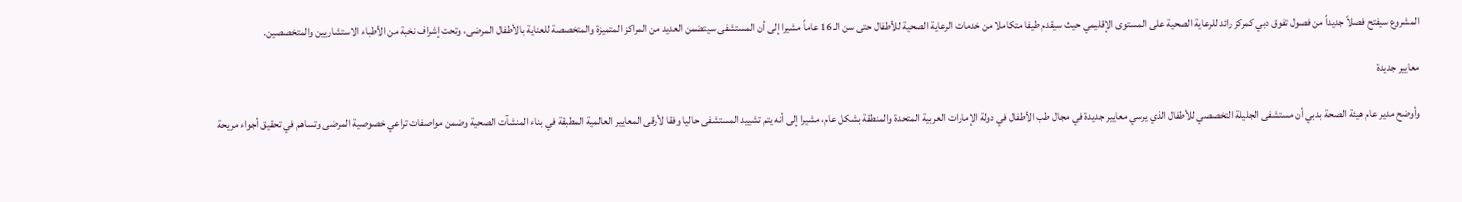المشروع سيفتح فصلاً جديداً من فصول تفوق دبي كمركز رائد للرعاية الصحية على المستوى الإقليمي حيث سيقدم طيفا متكاملا من خدمات الرعاية الصحية للأطفال حتى سن الـ 16 عاماً مشيرا إلى أن المستشفى سيتضمن العديد من المراكز المتميزة والمتخصصة للعناية بالأطفال المرضى، وتحت إشراف نخبة من الأطباء الاستشاريين والمتخصصين.

معايير جديدة

وأوضح مدير عام هيئة الصحة بدبي أن مستشفى الجليلة التخصصي للأطفال الذي يرسي معايير جديدة في مجال طب الأطفال في دولة الإمارات العربية المتحدة والمنطقة بشكل عام، مشيرا إلى أنه يتم تشييد المستشفى حاليا وفقا لأرقى المعايير العالمية المطبقة في بناء المنشآت الصحية وضمن مواصفات تراعي خصوصية المرضى وتساهم في تحقيق أجواء مريحة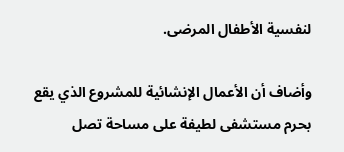لنفسية الأطفال المرضى.

وأضاف أن الأعمال الإنشائية للمشروع الذي يقع بحرم مستشفى لطيفة على مساحة تصل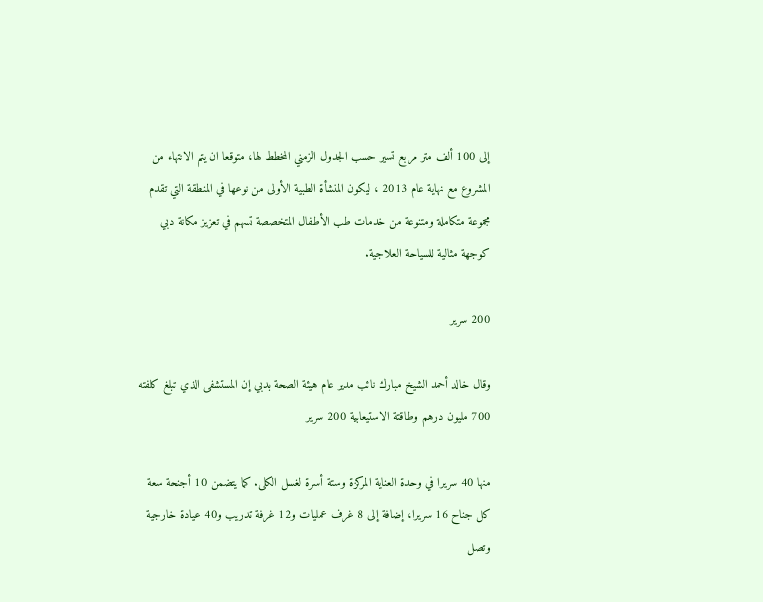إلى 100 ألف متر مربع تسير حسب الجدول الزمني المخطط لها، متوقعا ان يتم الانتهاء من المشروع مع نهاية عام 2013 ، ليكون المنشأة الطبية الأولى من نوعها في المنطقة التي تقدم مجموعة متكاملة ومتنوعة من خدمات طب الأطفال المتخصصة تسهم في تعزيز مكانة دبي كوجهة مثالية للسياحة العلاجية.

200 سرير

وقال خالد أحمد الشيخ مبارك نائب مدير عام هيئة الصحة بدبي إن المستشفى الذي تبلغ كلفته 700 مليون درهم وطاقتة الاستيعابية 200 سرير

منها 40 سريرا في وحدة العناية المركزة وستة أسرة لغسل الكلى. كما يتضمن 10 أجنحة سعة كل جناح 16 سريرا، إضافة إلى 8 غرف عمليات و12 غرفة تدريب و40 عيادة خارجية وتصل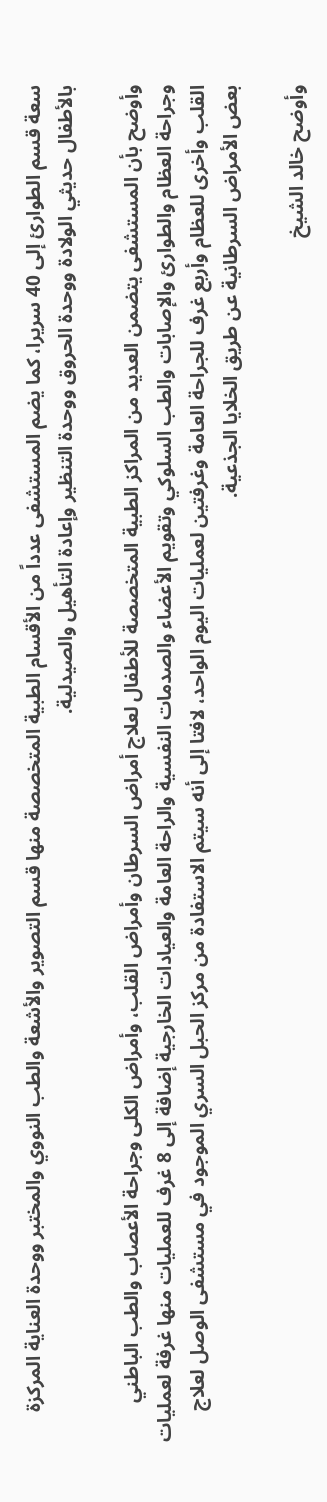سعة قسم الطوارئ إلى 40 سريرا، كما يضم المستشفى عدداً من الأقسام الطبية المتخصصة منها قسم التصوير والأشعة والطب النووي والمختبر ووحدة العناية المركزة بالأطفال حديثي الولادة ووحدة الحروق ووحدة التنظير وإعادة التأهيل والصيدلية.

وأوضح بأن المستشفى يتضمن العديد من المراكز الطبية المتخصصة للأطفال لعلاج أمراض السرطان وأمراض القلب، وأمراض الكلى وجراحة الأعصاب والطب الباطني وجراحة العظام والطوارئ والإصابات والطب السلوكي وتقويم الأعضاء والصدمات النفسية والراحة العامة والعيادات الخارجية إضافة إلى 8 غرف للعمليات منها غرفة لعمليات القلب وأخرى للعظام وأربع غرف للجراحة العامة وغرفتين لعمليات اليوم الواحد، لافتا إلى أنه سيتم الاستفادة من مركز الحبل السري الموجود في مستشفى الوصل لعلاج بعض الأمراض السرطانية عن طريق الخلايا الجذعية.

وأوضح خالد الشيخ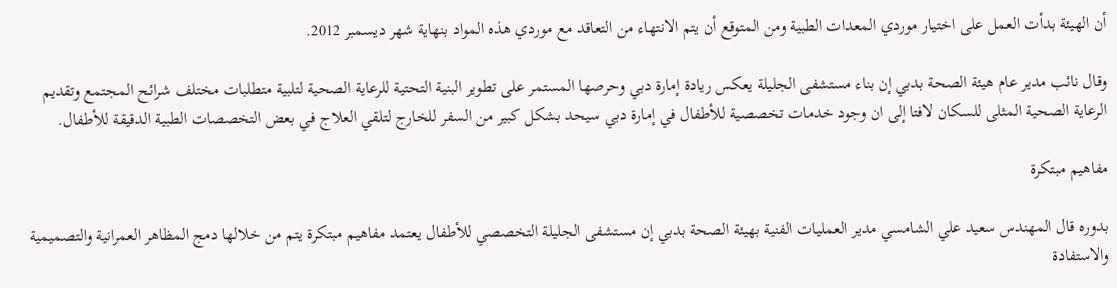أن الهيئة بدأت العمل على اختيار موردي المعدات الطبية ومن المتوقع أن يتم الانتهاء من التعاقد مع موردي هذه المواد بنهاية شهر ديسمبر 2012.

وقال نائب مدير عام هيئة الصحة بدبي إن بناء مستشفى الجليلة يعكس ريادة إمارة دبي وحرصها المستمر على تطوير البنية التحتية للرعاية الصحية لتلبية متطلبات مختلف شرائح المجتمع وتقديم الرعاية الصحية المثلى للسكان لافتا إلى ان وجود خدمات تخصصية للأطفال في إمارة دبي سيحد بشكل كبير من السفر للخارج لتلقي العلاج في بعض التخصصات الطبية الدقيقة للأطفال.

مفاهيم مبتكرة

بدوره قال المهندس سعيد علي الشامسي مدير العمليات الفنية بهيئة الصحة بدبي إن مستشفى الجليلة التخصصي للأطفال يعتمد مفاهيم مبتكرة يتم من خلالها دمج المظاهر العمرانية والتصميمية والاستفادة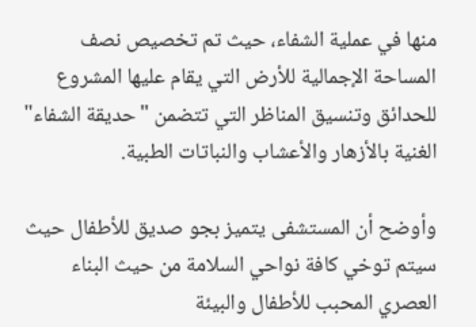منها في عملية الشفاء، حيث تم تخصيص نصف المساحة الإجمالية للأرض التي يقام عليها المشروع للحدائق وتنسيق المناظر التي تتضمن "حديقة الشفاء" الغنية بالأزهار والأعشاب والنباتات الطبية.

وأوضح أن المستشفى يتميز بجو صديق للأطفال حيث سيتم توخي كافة نواحي السلامة من حيث البناء العصري المحبب للأطفال والبيئة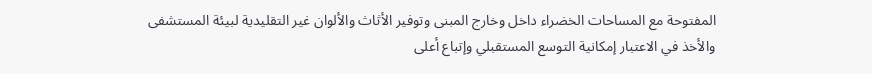المفتوحة مع المساحات الخضراء داخل وخارج المبنى وتوفير الأثاث والألوان غير التقليدية لبيئة المستشفى والأخذ في الاعتبار إمكانية التوسع المستقبلي وإتباع أعلى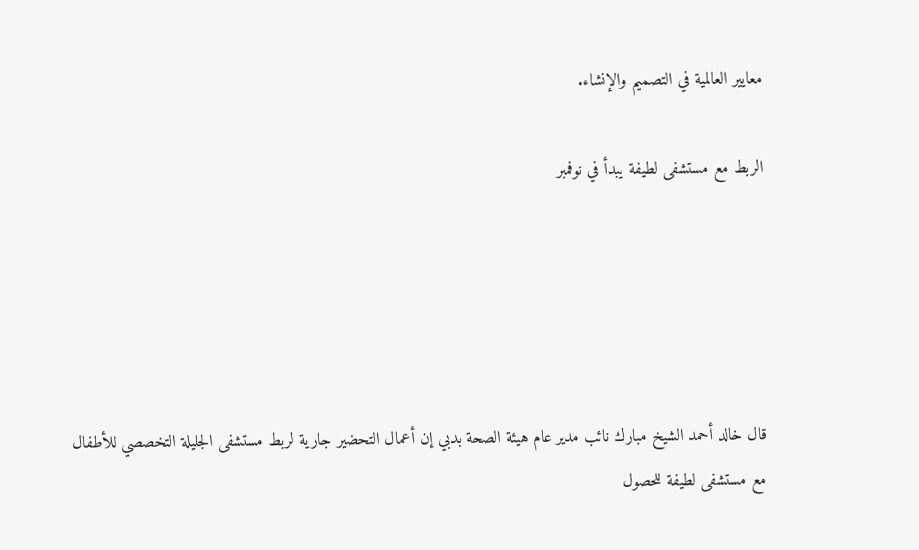معايير العالمية في التصميم والإنشاء.

الربط مع مستشفى لطيفة يبدأ في نوفمبر





قال خالد أحمد الشيخ مبارك نائب مدير عام هيئة الصحة بدبي إن أعمال التحضير جارية لربط مستشفى الجليلة التخصصي للأطفال مع مستشفى لطيفة للحصول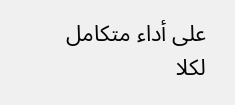على أداء متكامل لكلا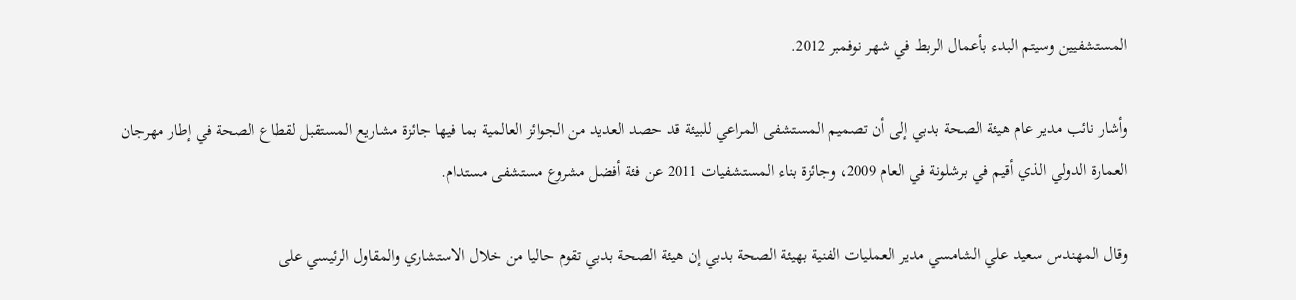المستشفيين وسيتم البدء بأعمال الربط في شهر نوفمبر 2012.

وأشار نائب مدير عام هيئة الصحة بدبي إلى أن تصميم المستشفى المراعي للبيئة قد حصد العديد من الجوائز العالمية بما فيها جائزة مشاريع المستقبل لقطاع الصحة في إطار مهرجان العمارة الدولي الذي أقيم في برشلونة في العام 2009، وجائزة بناء المستشفيات 2011 عن فئة أفضل مشروع مستشفى مستدام.

وقال المهندس سعيد علي الشامسي مدير العمليات الفنية بهيئة الصحة بدبي إن هيئة الصحة بدبي تقوم حاليا من خلال الاستشاري والمقاول الرئيسي على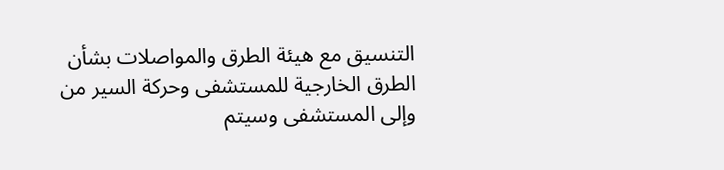التنسيق مع هيئة الطرق والمواصلات بشأن الطرق الخارجية للمستشفى وحركة السير من وإلى المستشفى وسيتم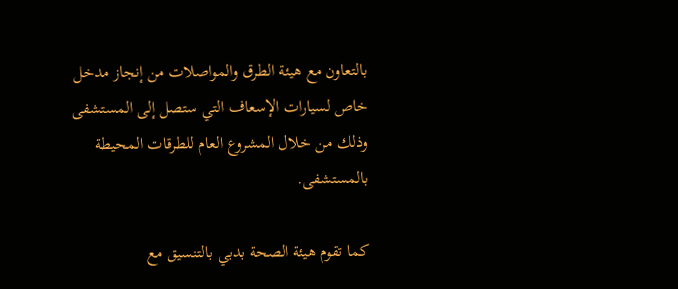بالتعاون مع هيئة الطرق والمواصلات من إنجاز مدخل خاص لسيارات الإسعاف التي ستصل إلى المستشفى وذلك من خلال المشروع العام للطرقات المحيطة بالمستشفى.

كما تقوم هيئة الصحة بدبي بالتنسيق مع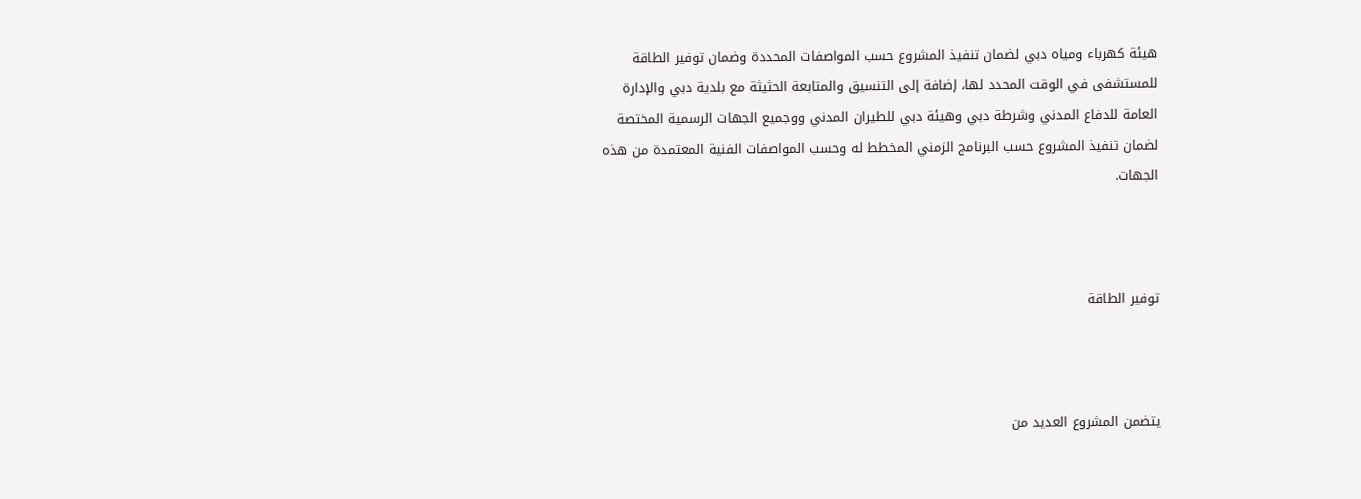هيئة كهرباء ومياه دبي لضمان تنفيذ المشروع حسب المواصفات المحددة وضمان توفير الطاقة للمستشفى في الوقت المحدد لها، إضافة إلى التنسيق والمتابعة الحثيثة مع بلدية دبي والإدارة العامة للدفاع المدني وشرطة دبي وهيئة دبي للطيران المدني ووجميع الجهات الرسمية المختصة لضمان تنفيذ المشروع حسب البرنامج الزمني المخطط له وحسب المواصفات الفنية المعتمدة من هذه الجهات.



توفير الطاقة



يتضمن المشروع العديد من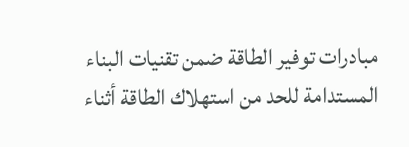مبادرات توفير الطاقة ضمن تقنيات البناء المستدامة للحد من استهلاك الطاقة أثناء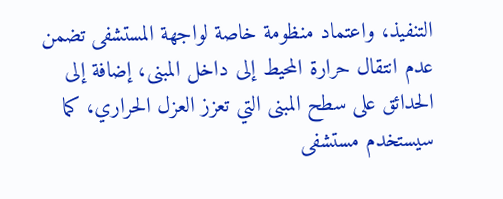التنفيذ، واعتماد منظومة خاصة لواجهة المستشفى تضمن عدم انتقال حرارة المحيط إلى داخل المبنى، إضافة إلى الحدائق على سطح المبنى التي تعزز العزل الحراري، كما سيستخدم مستشفى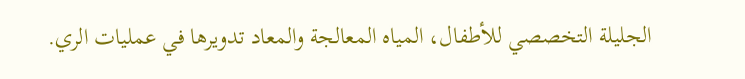الجليلة التخصصي للأطفال، المياه المعالجة والمعاد تدويرها في عمليات الري.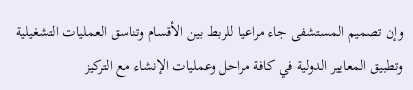وإن تصميم المستشفى جاء مراعيا للربط بين الأقسام وتناسق العمليات التشغيلية وتطبيق المعايير الدولية في كافة مراحل وعمليات الإنشاء مع التركيز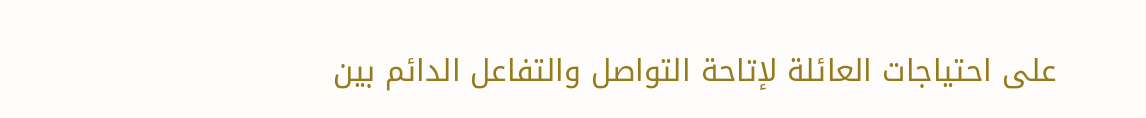على احتياجات العائلة لإتاحة التواصل والتفاعل الدائم بين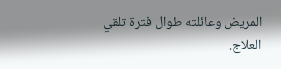المريض وعائلته طوال فترة تلقي العلاج.